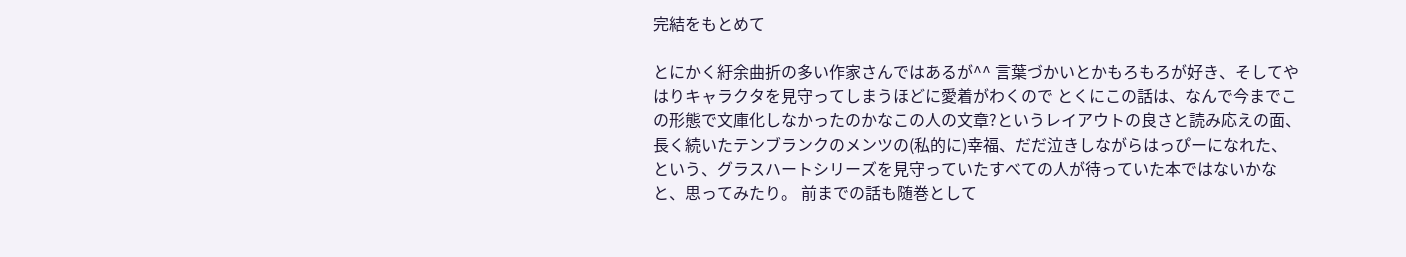完結をもとめて

とにかく紆余曲折の多い作家さんではあるが^^ 言葉づかいとかもろもろが好き、そしてやはりキャラクタを見守ってしまうほどに愛着がわくので とくにこの話は、なんで今までこの形態で文庫化しなかったのかなこの人の文章?というレイアウトの良さと読み応えの面、長く続いたテンブランクのメンツの(私的に)幸福、だだ泣きしながらはっぴーになれた、という、グラスハートシリーズを見守っていたすべての人が待っていた本ではないかなと、思ってみたり。 前までの話も随巻として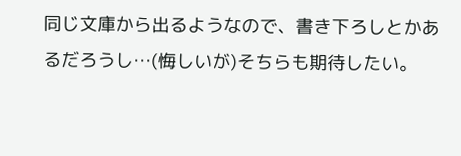同じ文庫から出るようなので、書き下ろしとかあるだろうし…(悔しいが)そちらも期待したい。